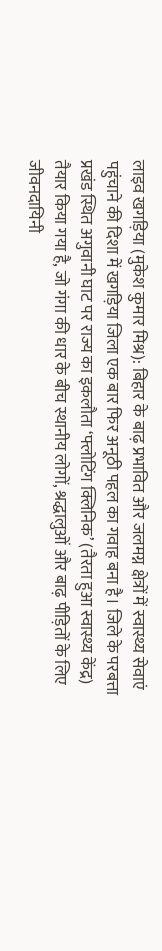लाइव खगड़िया (मुकेश कुमार मिश्र): बिहार के बाढ़ प्रभावित और जलमग्न क्षेत्रों में स्वास्थ्य सेवाएं पहुंचाने की दिशा में खगड़िया जिला एक बार फिर अनूठी पहल का गवाह बना है। जिले के परबत्ता प्रखंड स्थित अगुवानी घाट पर राज्य का इकलौता ‘फ्लोटिंग क्लिनिक’ (तैरता हुआ स्वास्थ्य केंद्र) तैयार किया गया है, जो गंगा की धार के बीच स्थानीय लोगों, श्रद्धालुओं और बाढ़ पीड़ितों के लिए जीवनदायिनी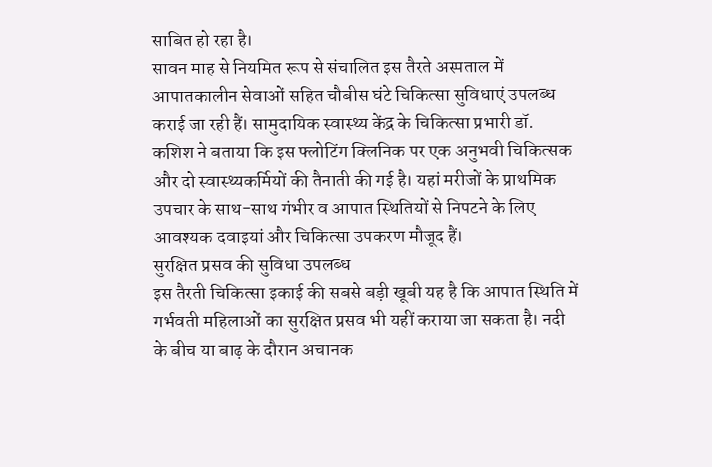साबित हो रहा है।
सावन माह से नियमित रूप से संचालित इस तैरते अस्पताल में आपातकालीन सेवाओं सहित चौबीस घंटे चिकित्सा सुविधाएं उपलब्ध कराई जा रही हैं। सामुदायिक स्वास्थ्य केंद्र के चिकित्सा प्रभारी डॉ. कशिश ने बताया कि इस फ्लोटिंग क्लिनिक पर एक अनुभवी चिकित्सक और दो स्वास्थ्यकर्मियों की तैनाती की गई है। यहां मरीजों के प्राथमिक उपचार के साथ-साथ गंभीर व आपात स्थितियों से निपटने के लिए आवश्यक दवाइयां और चिकित्सा उपकरण मौजूद हैं।
सुरक्षित प्रसव की सुविधा उपलब्ध
इस तैरती चिकित्सा इकाई की सबसे बड़ी खूबी यह है कि आपात स्थिति में गर्भवती महिलाओं का सुरक्षित प्रसव भी यहीं कराया जा सकता है। नदी के बीच या बाढ़ के दौरान अचानक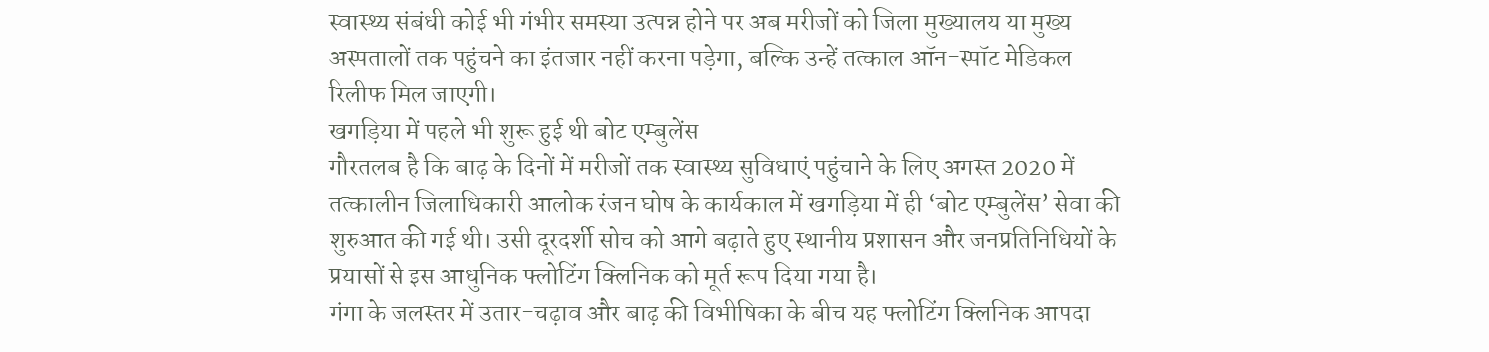स्वास्थ्य संबंधी कोई भी गंभीर समस्या उत्पन्न होने पर अब मरीजों को जिला मुख्यालय या मुख्य अस्पतालों तक पहुंचने का इंतजार नहीं करना पड़ेगा, बल्कि उन्हें तत्काल ऑन-स्पॉट मेडिकल रिलीफ मिल जाएगी।
खगड़िया में पहले भी शुरू हुई थी बोट एम्बुलेंस
गौरतलब है कि बाढ़ के दिनों में मरीजों तक स्वास्थ्य सुविधाएं पहुंचाने के लिए अगस्त 2020 में तत्कालीन जिलाधिकारी आलोक रंजन घोष के कार्यकाल में खगड़िया में ही ‘बोट एम्बुलेंस’ सेवा की शुरुआत की गई थी। उसी दूरदर्शी सोच को आगे बढ़ाते हुए स्थानीय प्रशासन और जनप्रतिनिधियों के प्रयासों से इस आधुनिक फ्लोटिंग क्लिनिक को मूर्त रूप दिया गया है।
गंगा के जलस्तर में उतार-चढ़ाव और बाढ़ की विभीषिका के बीच यह फ्लोटिंग क्लिनिक आपदा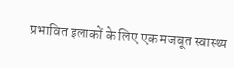प्रभावित इलाकों के लिए एक मजबूत स्वास्थ्य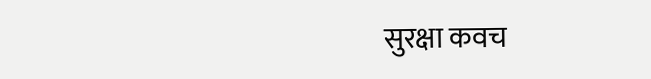सुरक्षा कवच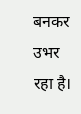बनकर उभर रहा है।